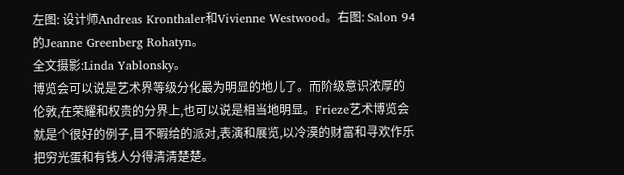左图: 设计师Andreas Kronthaler和Vivienne Westwood。右图: Salon 94的Jeanne Greenberg Rohatyn。
全文摄影:Linda Yablonsky。
博览会可以说是艺术界等级分化最为明显的地儿了。而阶级意识浓厚的伦敦,在荣耀和权贵的分界上,也可以说是相当地明显。Frieze艺术博览会就是个很好的例子,目不暇给的派对,表演和展览,以冷漠的财富和寻欢作乐把穷光蛋和有钱人分得清清楚楚。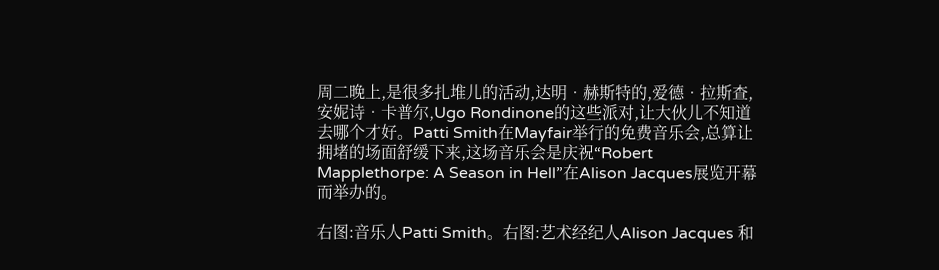周二晚上,是很多扎堆儿的活动,达明•赫斯特的,爱德•拉斯查,安妮诗•卡普尔,Ugo Rondinone的这些派对,让大伙儿不知道去哪个才好。Patti Smith在Mayfair举行的免费音乐会,总算让拥堵的场面舒缓下来,这场音乐会是庆祝“Robert Mapplethorpe: A Season in Hell”在Alison Jacques展览开幕而举办的。

右图:音乐人Patti Smith。右图:艺术经纪人Alison Jacques 和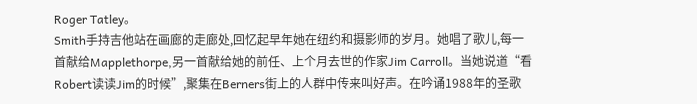Roger Tatley。
Smith手持吉他站在画廊的走廊处,回忆起早年她在纽约和摄影师的岁月。她唱了歌儿,每一首献给Mapplethorpe,另一首献给她的前任、上个月去世的作家Jim Carroll。当她说道“看Robert读读Jim的时候”,聚集在Berners街上的人群中传来叫好声。在吟诵1988年的圣歌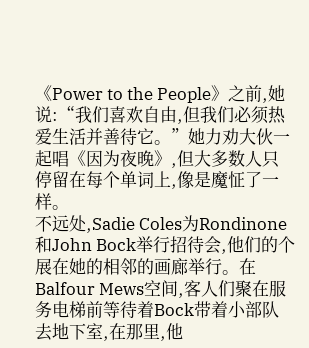《Power to the People》之前,她说:“我们喜欢自由,但我们必须热爱生活并善待它。”她力劝大伙一起唱《因为夜晚》,但大多数人只停留在每个单词上,像是魔怔了一样。
不远处,Sadie Coles为Rondinone和John Bock举行招待会,他们的个展在她的相邻的画廊举行。在Balfour Mews空间,客人们聚在服务电梯前等待着Bock带着小部队去地下室,在那里,他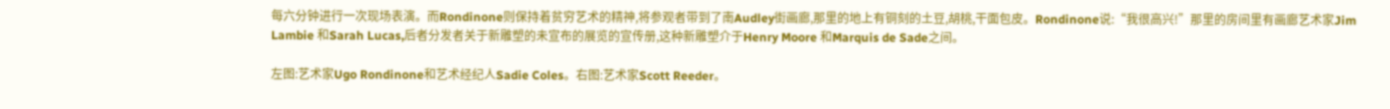每六分钟进行一次现场表演。而Rondinone则保持着贫穷艺术的精神,将参观者带到了南Audley街画廊,那里的地上有铜刻的土豆,胡桃,干面包皮。Rondinone说:“我很高兴!”那里的房间里有画廊艺术家Jim Lambie 和Sarah Lucas,后者分发者关于新雕塑的未宣布的展览的宣传册,这种新雕塑介于Henry Moore 和Marquis de Sade之间。

左图:艺术家Ugo Rondinone和艺术经纪人Sadie Coles。右图:艺术家Scott Reeder。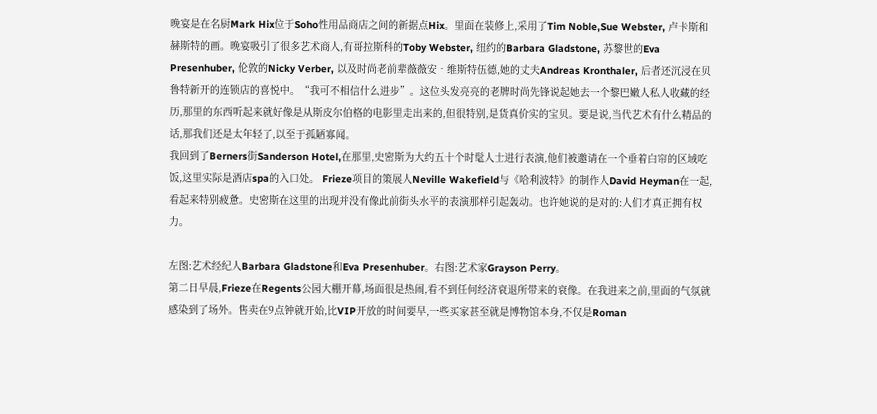晚宴是在名厨Mark Hix位于Soho性用品商店之间的新据点Hix。里面在装修上,采用了Tim Noble,Sue Webster, 卢卡斯和赫斯特的画。晚宴吸引了很多艺术商人,有哥拉斯科的Toby Webster, 纽约的Barbara Gladstone, 苏黎世的Eva Presenhuber, 伦敦的Nicky Verber, 以及时尚老前辈薇薇安•维斯特伍德,她的丈夫Andreas Kronthaler, 后者还沉浸在贝鲁特新开的连锁店的喜悦中。“我可不相信什么进步”。这位头发亮亮的老牌时尚先锋说起她去一个黎巴嫩人私人收藏的经历,那里的东西听起来就好像是从斯皮尔伯格的电影里走出来的,但很特别,是货真价实的宝贝。要是说,当代艺术有什么精品的话,那我们还是太年轻了,以至于孤陋寡闻。
我回到了Berners街Sanderson Hotel,在那里,史密斯为大约五十个时髦人士进行表演,他们被邀请在一个垂着白帘的区域吃饭,这里实际是酒店spa的入口处。 Frieze项目的策展人Neville Wakefield与《哈利波特》的制作人David Heyman在一起,看起来特别疲惫。史密斯在这里的出现并没有像此前街头水平的表演那样引起轰动。也许她说的是对的:人们才真正拥有权力。

左图:艺术经纪人Barbara Gladstone和Eva Presenhuber。右图:艺术家Grayson Perry。
第二日早晨,Frieze在Regents公园大棚开幕,场面很是热闹,看不到任何经济衰退所带来的衰像。在我进来之前,里面的气氛就感染到了场外。售卖在9点钟就开始,比VIP开放的时间要早,一些买家甚至就是博物馆本身,不仅是Roman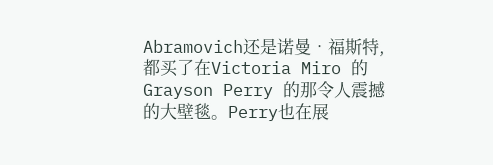Abramovich还是诺曼•福斯特,都买了在Victoria Miro 的Grayson Perry 的那令人震撼的大壁毯。Perry也在展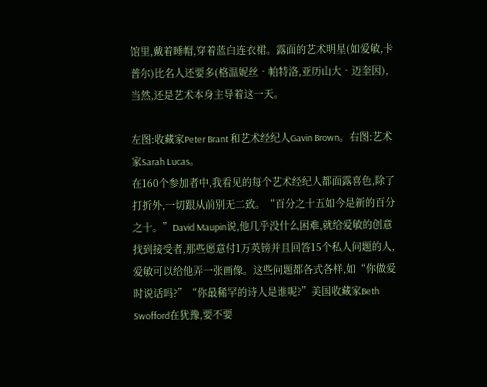馆里,戴着睡帽,穿着蓝白连衣裙。露面的艺术明星(如爱敏,卡普尔)比名人还要多(格温妮丝•帕特洛,亚历山大•迈奎因),当然,还是艺术本身主导着这一天。

左图:收藏家Peter Brant 和艺术经纪人Gavin Brown。右图:艺术家Sarah Lucas。
在160个参加者中,我看见的每个艺术经纪人都面露喜色,除了打折外,一切跟从前别无二致。“百分之十五如今是新的百分之十。”David Maupin说,他几乎没什么困难,就给爱敏的创意找到接受者,那些愿意付1万英镑并且回答15个私人问题的人,爱敏可以给他弄一张画像。这些问题都各式各样,如“你做爱时说话吗?”“你最稀罕的诗人是谁呢?”美国收藏家Beth Swofford在犹豫,要不要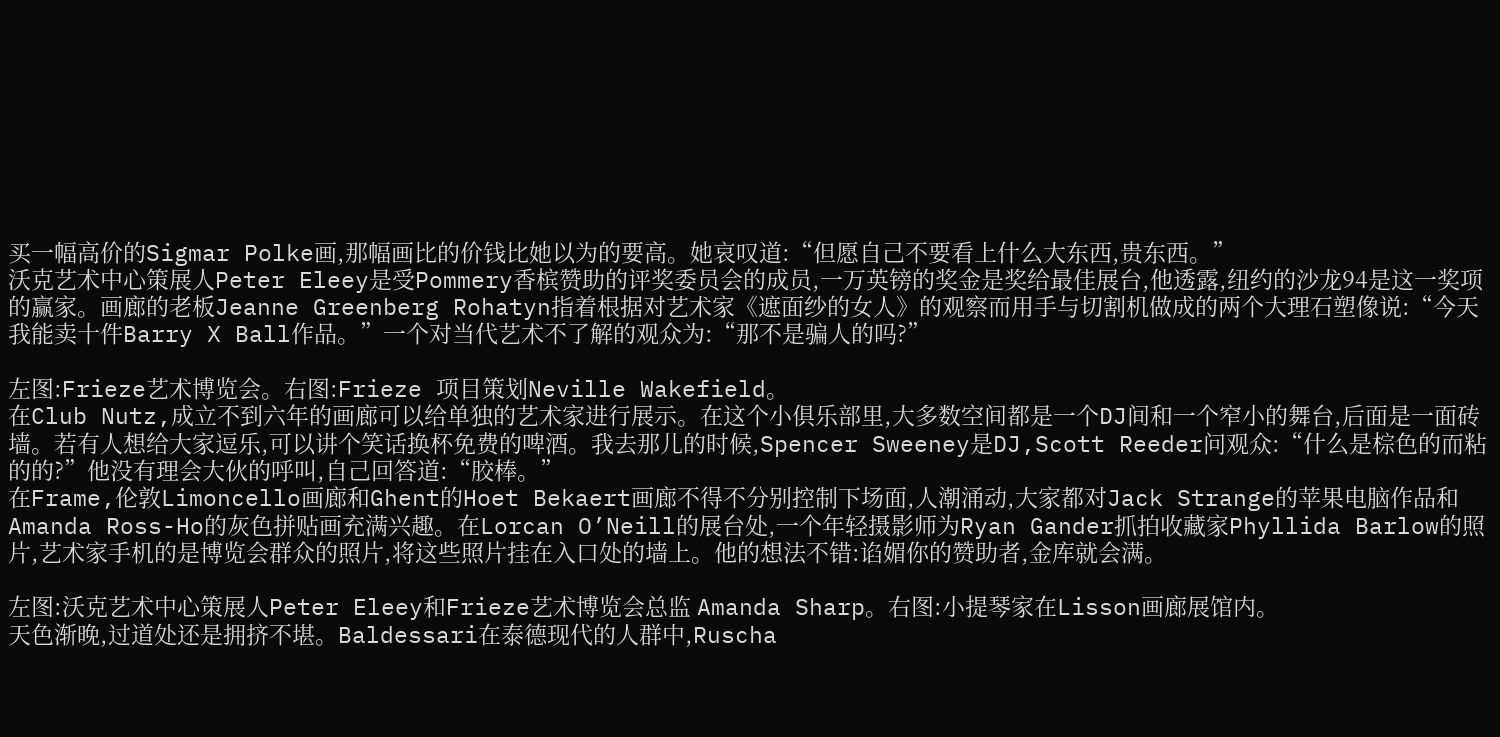买一幅高价的Sigmar Polke画,那幅画比的价钱比她以为的要高。她哀叹道:“但愿自己不要看上什么大东西,贵东西。”
沃克艺术中心策展人Peter Eleey是受Pommery香槟赞助的评奖委员会的成员,一万英镑的奖金是奖给最佳展台,他透露,纽约的沙龙94是这一奖项的赢家。画廊的老板Jeanne Greenberg Rohatyn指着根据对艺术家《遮面纱的女人》的观察而用手与切割机做成的两个大理石塑像说:“今天我能卖十件Barry X Ball作品。”一个对当代艺术不了解的观众为:“那不是骗人的吗?”

左图:Frieze艺术博览会。右图:Frieze 项目策划Neville Wakefield。
在Club Nutz,成立不到六年的画廊可以给单独的艺术家进行展示。在这个小俱乐部里,大多数空间都是一个DJ间和一个窄小的舞台,后面是一面砖墙。若有人想给大家逗乐,可以讲个笑话换杯免费的啤酒。我去那儿的时候,Spencer Sweeney是DJ,Scott Reeder问观众:“什么是棕色的而粘的的?”他没有理会大伙的呼叫,自己回答道:“胶棒。”
在Frame,伦敦Limoncello画廊和Ghent的Hoet Bekaert画廊不得不分别控制下场面,人潮涌动,大家都对Jack Strange的苹果电脑作品和Amanda Ross-Ho的灰色拼贴画充满兴趣。在Lorcan O’Neill的展台处,一个年轻摄影师为Ryan Gander抓拍收藏家Phyllida Barlow的照片,艺术家手机的是博览会群众的照片,将这些照片挂在入口处的墙上。他的想法不错:谄媚你的赞助者,金库就会满。

左图:沃克艺术中心策展人Peter Eleey和Frieze艺术博览会总监 Amanda Sharp。右图:小提琴家在Lisson画廊展馆内。
天色渐晚,过道处还是拥挤不堪。Baldessari在泰德现代的人群中,Ruscha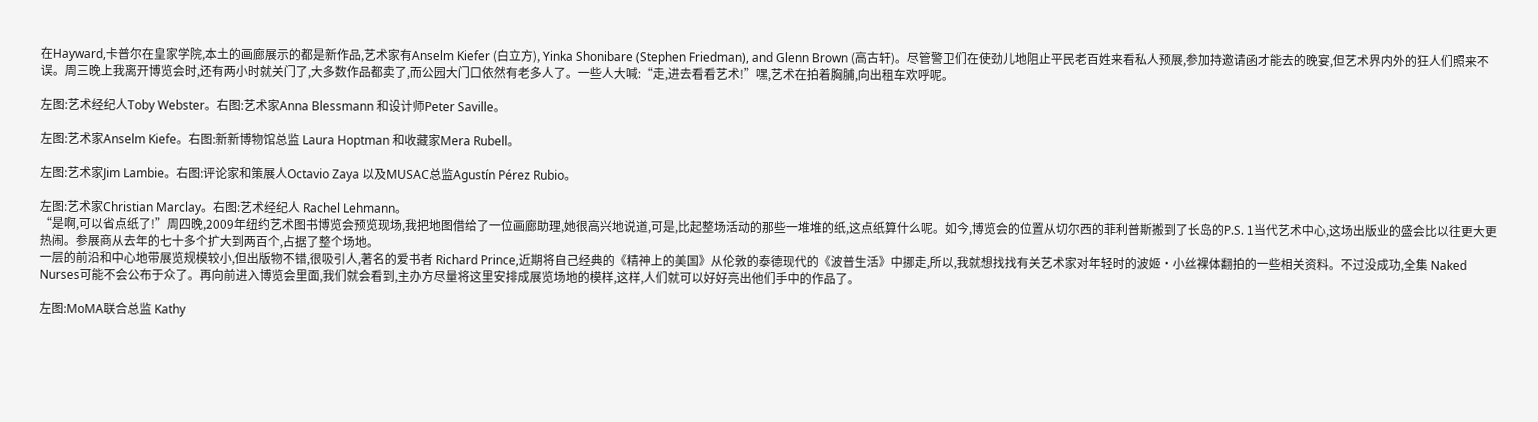在Hayward,卡普尔在皇家学院,本土的画廊展示的都是新作品,艺术家有Anselm Kiefer (白立方), Yinka Shonibare (Stephen Friedman), and Glenn Brown (高古轩)。尽管警卫们在使劲儿地阻止平民老百姓来看私人预展,参加持邀请函才能去的晚宴,但艺术界内外的狂人们照来不误。周三晚上我离开博览会时,还有两小时就关门了,大多数作品都卖了,而公园大门口依然有老多人了。一些人大喊:“走,进去看看艺术!”嘿,艺术在拍着胸脯,向出租车欢呼呢。

左图:艺术经纪人Toby Webster。右图:艺术家Anna Blessmann 和设计师Peter Saville。

左图:艺术家Anselm Kiefe。右图:新新博物馆总监 Laura Hoptman 和收藏家Mera Rubell。

左图:艺术家Jim Lambie。右图:评论家和策展人Octavio Zaya 以及MUSAC总监Agustín Pérez Rubio。

左图:艺术家Christian Marclay。右图:艺术经纪人 Rachel Lehmann。
“是啊,可以省点纸了!”周四晚,2009年纽约艺术图书博览会预览现场,我把地图借给了一位画廊助理,她很高兴地说道,可是,比起整场活动的那些一堆堆的纸,这点纸算什么呢。如今,博览会的位置从切尔西的菲利普斯搬到了长岛的P.S. 1当代艺术中心,这场出版业的盛会比以往更大更热闹。参展商从去年的七十多个扩大到两百个,占据了整个场地。
一层的前沿和中心地带展览规模较小,但出版物不错,很吸引人,著名的爱书者 Richard Prince,近期将自己经典的《精神上的美国》从伦敦的泰德现代的《波普生活》中挪走,所以,我就想找找有关艺术家对年轻时的波姬•小丝裸体翻拍的一些相关资料。不过没成功,全集 Naked Nurses可能不会公布于众了。再向前进入博览会里面,我们就会看到,主办方尽量将这里安排成展览场地的模样,这样,人们就可以好好亮出他们手中的作品了。

左图:MoMA联合总监 Kathy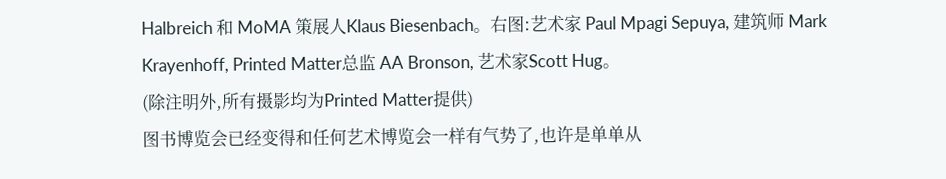Halbreich 和 MoMA 策展人Klaus Biesenbach。右图:艺术家 Paul Mpagi Sepuya, 建筑师 Mark Krayenhoff, Printed Matter总监 AA Bronson, 艺术家Scott Hug。
(除注明外,所有摄影均为Printed Matter提供)
图书博览会已经变得和任何艺术博览会一样有气势了,也许是单单从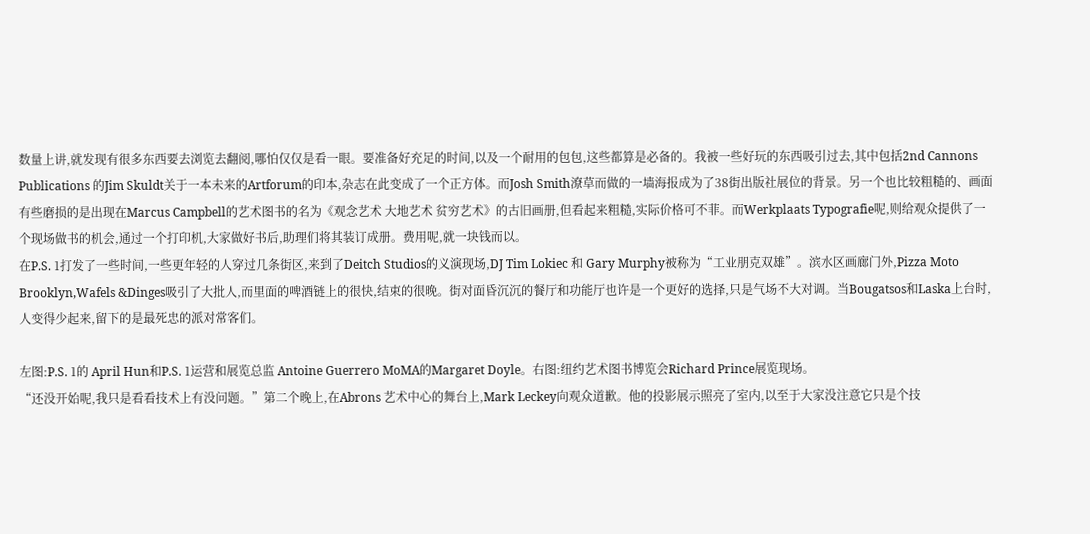数量上讲,就发现有很多东西要去浏览去翻阅,哪怕仅仅是看一眼。要准备好充足的时间,以及一个耐用的包包,这些都算是必备的。我被一些好玩的东西吸引过去,其中包括2nd Cannons Publications 的Jim Skuldt关于一本未来的Artforum的印本,杂志在此变成了一个正方体。而Josh Smith潦草而做的一墙海报成为了38街出版社展位的背景。另一个也比较粗糙的、画面有些磨损的是出现在Marcus Campbell的艺术图书的名为《观念艺术 大地艺术 贫穷艺术》的古旧画册,但看起来粗糙,实际价格可不菲。而Werkplaats Typografie呢,则给观众提供了一个现场做书的机会,通过一个打印机,大家做好书后,助理们将其装订成册。费用呢,就一块钱而以。
在P.S. 1打发了一些时间,一些更年轻的人穿过几条街区,来到了Deitch Studios的义演现场,DJ Tim Lokiec 和 Gary Murphy被称为“工业朋克双雄”。滨水区画廊门外,Pizza Moto Brooklyn,Wafels &Dinges吸引了大批人,而里面的啤酒链上的很快,结束的很晚。街对面昏沉沉的餐厅和功能厅也许是一个更好的选择,只是气场不大对调。当Bougatsos和Laska上台时,人变得少起来,留下的是最死忠的派对常客们。

左图:P.S. 1的 April Hun和P.S. 1运营和展览总监 Antoine Guerrero MoMA的Margaret Doyle。右图:纽约艺术图书博览会Richard Prince展览现场。
“还没开始呢,我只是看看技术上有没问题。”第二个晚上,在Abrons 艺术中心的舞台上,Mark Leckey向观众道歉。他的投影展示照亮了室内,以至于大家没注意它只是个技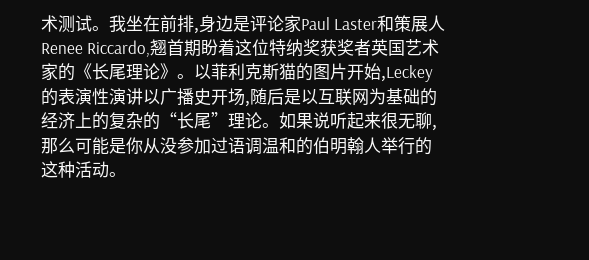术测试。我坐在前排,身边是评论家Paul Laster和策展人Renee Riccardo,翘首期盼着这位特纳奖获奖者英国艺术家的《长尾理论》。以菲利克斯猫的图片开始,Leckey的表演性演讲以广播史开场,随后是以互联网为基础的经济上的复杂的“长尾”理论。如果说听起来很无聊,那么可能是你从没参加过语调温和的伯明翰人举行的这种活动。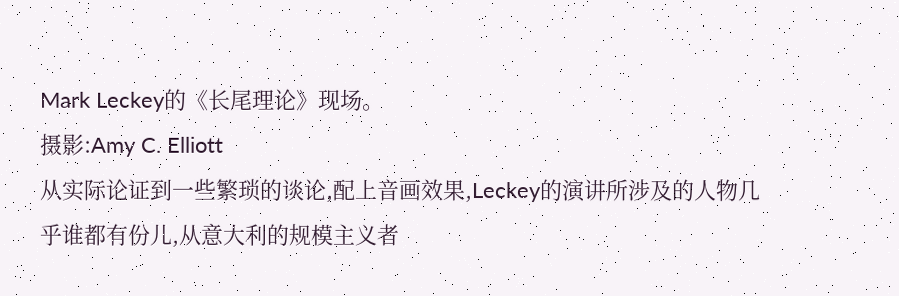Mark Leckey的《长尾理论》现场。
摄影:Amy C. Elliott
从实际论证到一些繁琐的谈论,配上音画效果,Leckey的演讲所涉及的人物几乎谁都有份儿,从意大利的规模主义者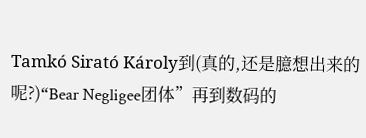Tamkó Sirató Károly到(真的,还是臆想出来的呢?)“Bear Negligee团体”再到数码的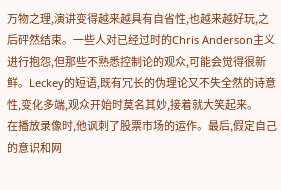万物之理,演讲变得越来越具有自省性,也越来越好玩,之后砰然结束。一些人对已经过时的Chris Anderson主义进行抱怨,但那些不熟悉控制论的观众,可能会觉得很新鲜。Leckey的短语,既有冗长的伪理论又不失全然的诗意性,变化多端,观众开始时莫名其妙,接着就大笑起来。
在播放录像时,他讽刺了股票市场的运作。最后,假定自己的意识和网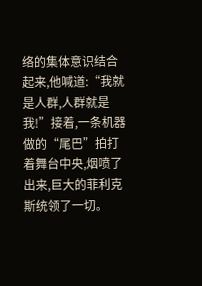络的集体意识结合起来,他喊道:“我就是人群,人群就是我!”接着,一条机器做的“尾巴”拍打着舞台中央,烟喷了出来,巨大的菲利克斯统领了一切。